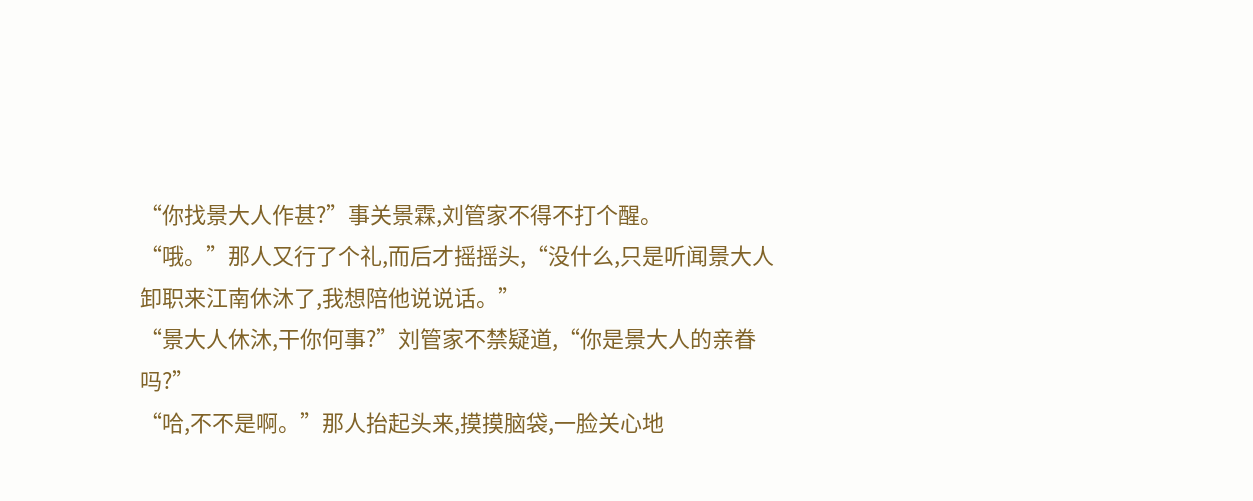“你找景大人作甚?”事关景霖,刘管家不得不打个醒。
“哦。”那人又行了个礼,而后才摇摇头,“没什么,只是听闻景大人卸职来江南休沐了,我想陪他说说话。”
“景大人休沐,干你何事?”刘管家不禁疑道,“你是景大人的亲眷吗?”
“哈,不不是啊。”那人抬起头来,摸摸脑袋,一脸关心地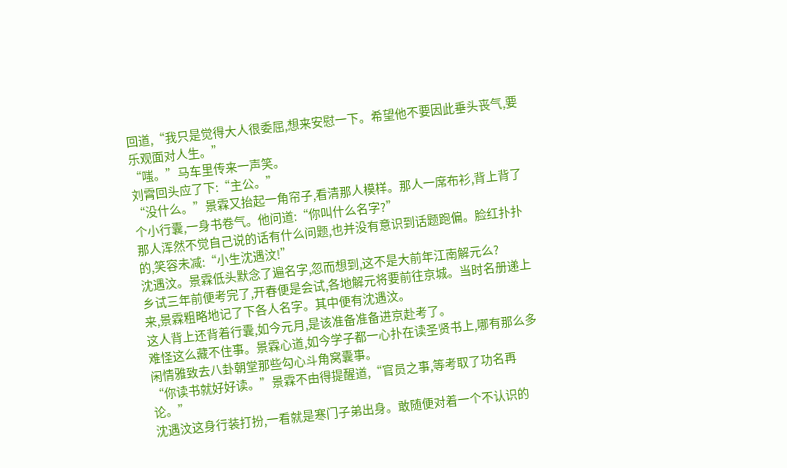回道,“我只是觉得大人很委屈,想来安慰一下。希望他不要因此垂头丧气,要乐观面对人生。”
“嗤。”马车里传来一声笑。
刘霄回头应了下:“主公。”
“没什么。”景霖又抬起一角帘子,看清那人模样。那人一席布衫,背上背了个小行囊,一身书卷气。他问道:“你叫什么名字?”
那人浑然不觉自己说的话有什么问题,也并没有意识到话题跑偏。脸红扑扑的,笑容未减:“小生沈遇汶!”
沈遇汶。景霖低头默念了遍名字,忽而想到,这不是大前年江南解元么?
乡试三年前便考完了,开春便是会试,各地解元将要前往京城。当时名册递上来,景霖粗略地记了下各人名字。其中便有沈遇汶。
这人背上还背着行囊,如今元月,是该准备准备进京赴考了。
难怪这么藏不住事。景霖心道,如今学子都一心扑在读圣贤书上,哪有那么多闲情雅致去八卦朝堂那些勾心斗角窝囊事。
“你读书就好好读。”景霖不由得提醒道,“官员之事,等考取了功名再论。”
沈遇汶这身行装打扮,一看就是寒门子弟出身。敢随便对着一个不认识的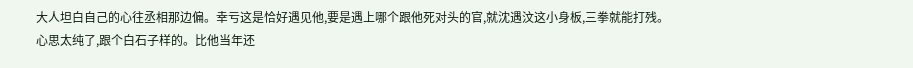大人坦白自己的心往丞相那边偏。幸亏这是恰好遇见他,要是遇上哪个跟他死对头的官,就沈遇汶这小身板,三拳就能打残。
心思太纯了,跟个白石子样的。比他当年还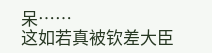呆……
这如若真被钦差大臣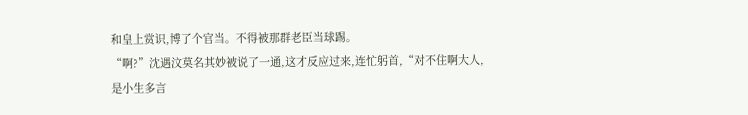和皇上赏识,博了个官当。不得被那群老臣当球踢。
“啊?”沈遇汶莫名其妙被说了一通,这才反应过来,连忙躬首,“对不住啊大人,是小生多言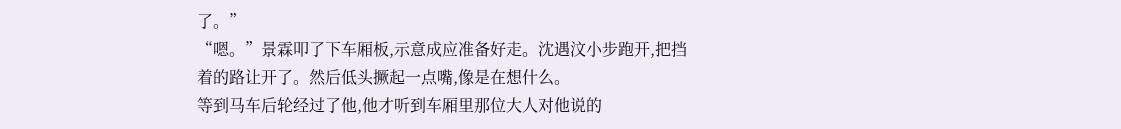了。”
“嗯。”景霖叩了下车厢板,示意成应准备好走。沈遇汶小步跑开,把挡着的路让开了。然后低头撅起一点嘴,像是在想什么。
等到马车后轮经过了他,他才听到车厢里那位大人对他说的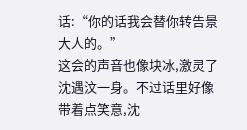话:“你的话我会替你转告景大人的。”
这会的声音也像块冰,激灵了沈遇汶一身。不过话里好像带着点笑意,沈